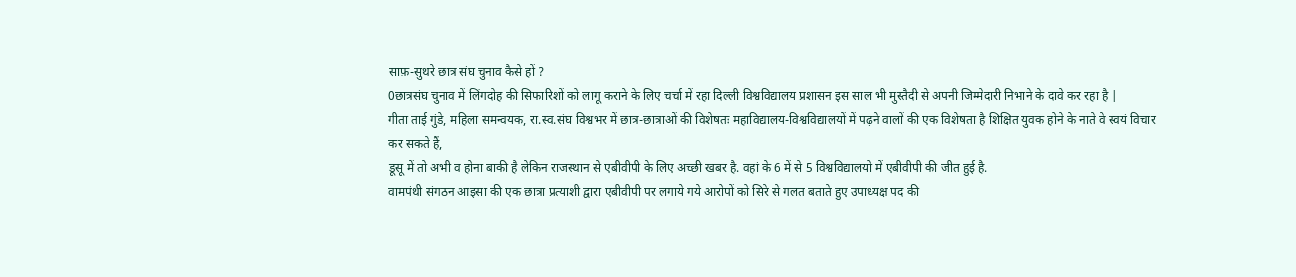साफ़-सुथरे छात्र संघ चुनाव कैसे हों ?
0छात्रसंघ चुनाव में लिंगदोह की सिफारिशों को लागू कराने के लिए चर्चा में रहा दिल्ली विश्वविद्यालय प्रशासन इस साल भी मुस्तैदी से अपनी जिम्मेदारी निभाने के दावे कर रहा है |
गीता ताई गुंडे, महिला समन्वयक, रा.स्व.संघ विश्वभर में छात्र-छात्राओं की विशेषतः महाविद्यालय-विश्वविद्यालयों में पढ़ने वालों की एक विशेषता है शिक्षित युवक होने के नाते वे स्वयं विचार कर सकते हैं,
डूसू में तो अभी व होना बाकी है लेकिन राजस्थान से एबीवीपी के लिए अच्छी खबर है. वहां के 6 में से 5 विश्वविद्यालयो में एबीवीपी की जीत हुई है.
वामपंथी संगठन आइसा की एक छात्रा प्रत्याशी द्वारा एबीवीपी पर लगाये गये आरोपों को सिरे से गलत बताते हुए उपाध्यक्ष पद की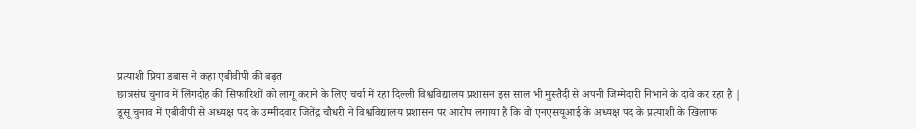प्रत्याशी प्रिया डबास ने कहा एबीवीपी की बढ़त
छात्रसंघ चुनाव में लिंगदोह की सिफारिशों को लागू कराने के लिए चर्चा में रहा दिल्ली विश्वविद्यालय प्रशासन इस साल भी मुस्तैदी से अपनी जिम्मेदारी निभाने के दावे कर रहा है |
डूसू चुनाव में एबीवीपी से अध्यक्ष पद के उम्मीदवार जितेंद्र चौधरी ने विश्वविद्यालय प्रशासन पर आरोप लगाया है कि वो एनएसयूआई के अध्यक्ष पद के प्रत्याशी के खिलाफ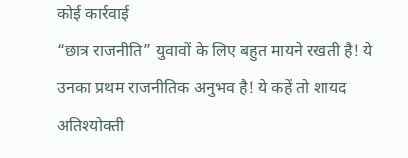कोई कार्रवाई
“छात्र राजनीति” युवावों के लिए बहुत मायने रखती है! ये उनका प्रथम राजनीतिक अनुभव है! ये कहें तो शायद अतिश्योक्ती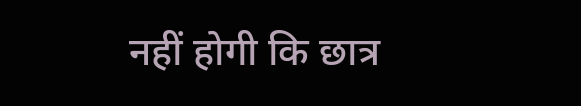नहीं होगी कि छात्र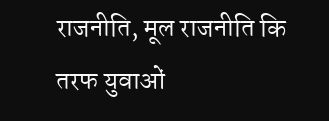राजनीति, मूल राजनीति कि तरफ युवाओं